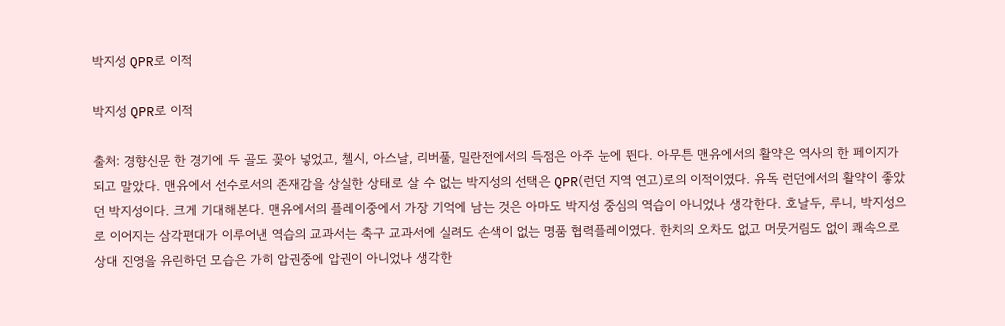박지성 QPR로 이적

박지성 QPR로 이적

출처: 경향신문 한 경기에 두 골도 꽂아 넣었고, 첼시, 아스날, 리버풀, 밀란전에서의 득점은 아주 눈에 뛴다. 아무튼 맨유에서의 활약은 역사의 한 페이지가 되고 말았다. 맨유에서 선수로서의 존재감을 상실한 상태로 살 수 없는 박지성의 선택은 QPR(런던 지역 연고)로의 이적이였다. 유독 런던에서의 활약이 좋았던 박지성이다. 크게 기대해본다. 맨유에서의 플레이중에서 가장 기억에 남는 것은 아마도 박지성 중심의 역습이 아니었나 생각한다. 호날두, 루니, 박지성으로 이어지는 삼각편대가 이루어낸 역습의 교과서는 축구 교과서에 실려도 손색이 없는 명품 협력플레이였다. 한치의 오차도 없고 머뭇거림도 없이 쾌속으로 상대 진영을 유린하던 모습은 가히 압권중에 압권이 아니었나 생각한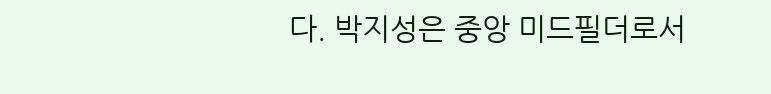다. 박지성은 중앙 미드필더로서